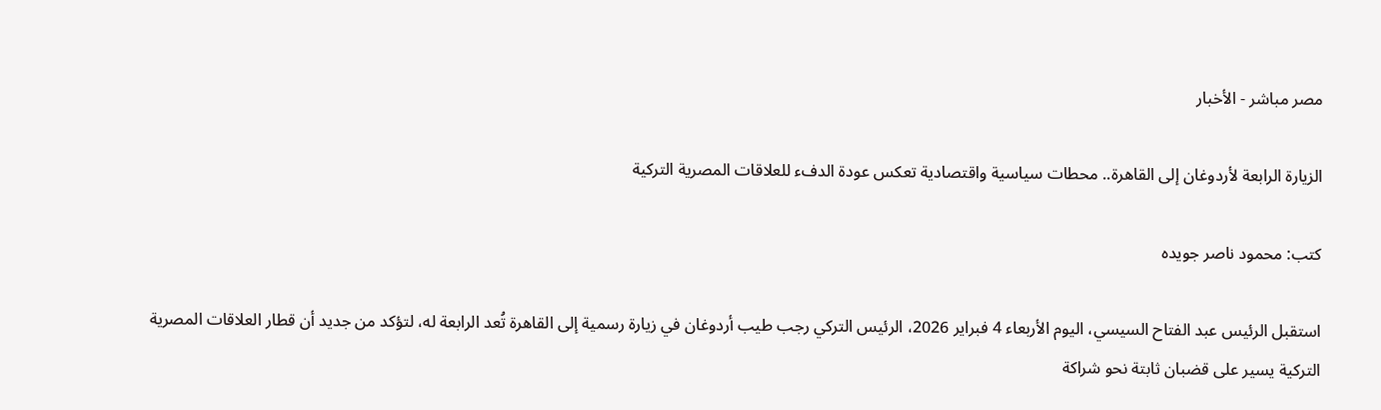مصر مباشر - الأخبار

الزيارة الرابعة لأردوغان إلى القاهرة.. محطات سياسية واقتصادية تعكس عودة الدفء للعلاقات المصرية التركية

كتب: محمود ناصر جويده

استقبل الرئيس عبد الفتاح السيسي، اليوم الأربعاء 4 فبراير 2026، الرئيس التركي رجب طيب أردوغان في زيارة رسمية إلى القاهرة تُعد الرابعة له، لتؤكد من جديد أن قطار العلاقات المصرية التركية يسير على قضبان ثابتة نحو شراكة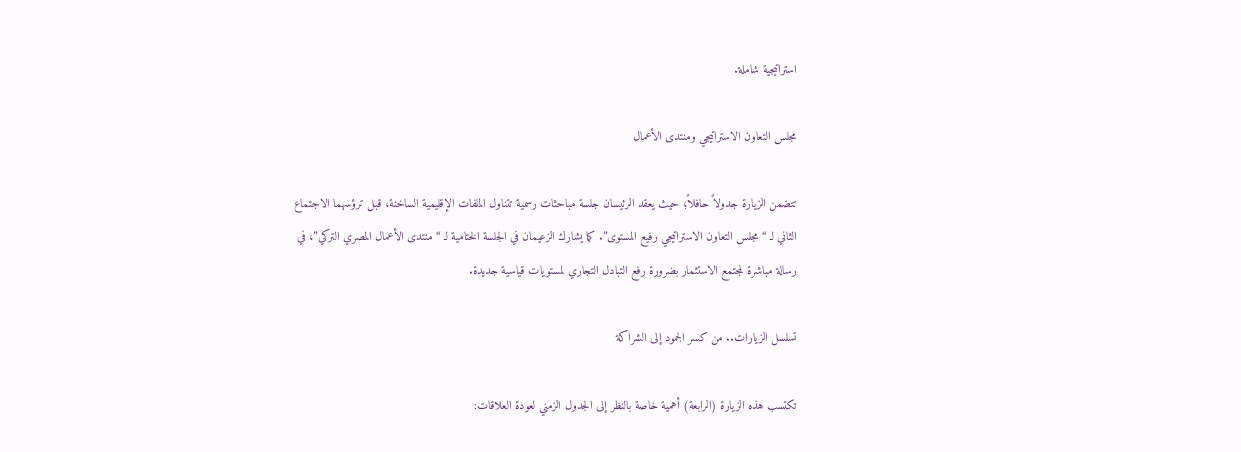استراتيجية شاملة.

مجلس التعاون الاستراتيجي ومنتدى الأعمال

تتضمن الزيارة جدولاً حافلاً؛ حيث يعقد الرئيسان جلسة مباحثات رسمية تتناول الملفات الإقليمية الساخنة، قبل ترؤسهما الاجتماع الثاني لـ “مجلس التعاون الاستراتيجي رفيع المستوى”. كما يشارك الزعيمان في الجلسة الختامية لـ “منتدى الأعمال المصري التركي”، في رسالة مباشرة لمجتمع الاستثمار بضرورة رفع التبادل التجاري لمستويات قياسية جديدة.

تسلسل الزيارات.. من كسر الجمود إلى الشراكة

تكتسب هذه الزيارة (الرابعة) أهمية خاصة بالنظر إلى الجدول الزمني لعودة العلاقات: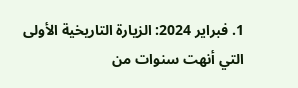1. فبراير 2024: الزيارة التاريخية الأولى التي أنهت سنوات من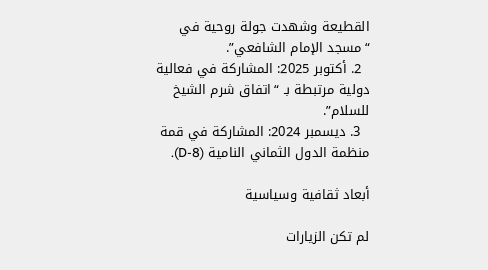القطيعة وشهدت جولة روحية في “مسجد الإمام الشافعي”.
  2. أكتوبر 2025: المشاركة في فعالية دولية مرتبطة بـ “اتفاق شرم الشيخ للسلام”.
  3. ديسمبر 2024: المشاركة في قمة منظمة الدول الثماني النامية (D-8).

أبعاد ثقافية وسياسية

لم تكن الزيارات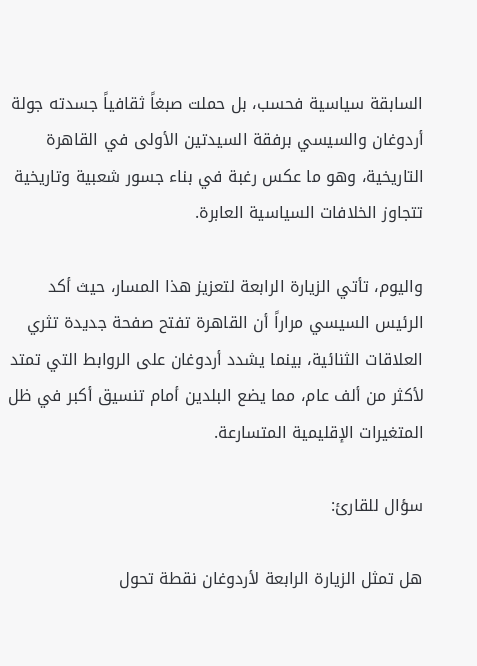السابقة سياسية فحسب، بل حملت صبغاً ثقافياً جسدته جولة أردوغان والسيسي برفقة السيدتين الأولى في القاهرة التاريخية، وهو ما عكس رغبة في بناء جسور شعبية وتاريخية تتجاوز الخلافات السياسية العابرة.

واليوم، تأتي الزيارة الرابعة لتعزيز هذا المسار، حيث أكد الرئيس السيسي مراراً أن القاهرة تفتح صفحة جديدة تثري العلاقات الثنائية، بينما يشدد أردوغان على الروابط التي تمتد لأكثر من ألف عام، مما يضع البلدين أمام تنسيق أكبر في ظل المتغيرات الإقليمية المتسارعة.

سؤال للقارئ:

هل تمثل الزيارة الرابعة لأردوغان نقطة تحول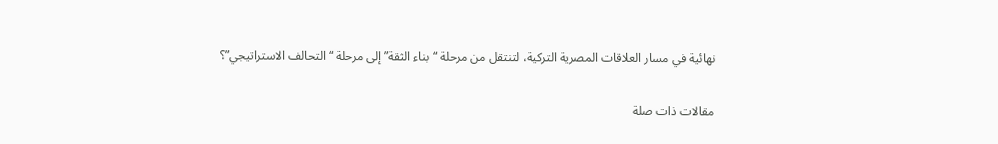نهائية في مسار العلاقات المصرية التركية، لتنتقل من مرحلة “بناء الثقة” إلى مرحلة “التحالف الاستراتيجي”؟

مقالات ذات صلة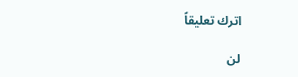اترك تعليقاً

لن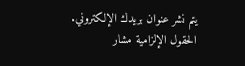يتم نشر عنوان بريدك الإلكتروني. الحقول الإلزامية مشار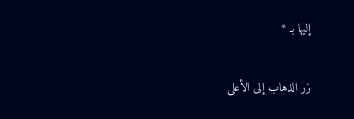إليها بـ *

زر الذهاب إلى الأعلى